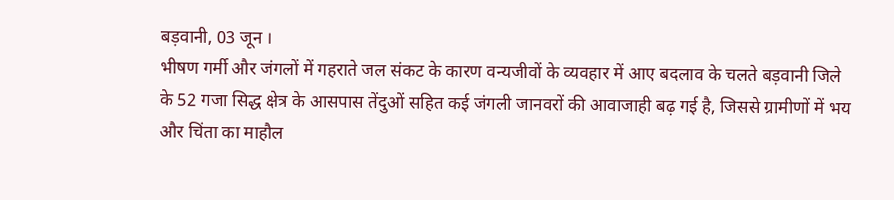बड़वानी, 03 जून ।
भीषण गर्मी और जंगलों में गहराते जल संकट के कारण वन्यजीवों के व्यवहार में आए बदलाव के चलते बड़वानी जिले के 52 गजा सिद्ध क्षेत्र के आसपास तेंदुओं सहित कई जंगली जानवरों की आवाजाही बढ़ गई है, जिससे ग्रामीणों में भय और चिंता का माहौल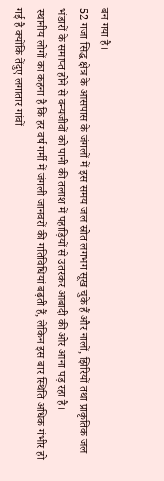बन गया है।
52 गजा सिद्ध क्षेत्र के आसपास के जंगलों में इस समय जल स्रोत लगभग सूख चुके हैं और नालों, झिरियों तथा प्राकृतिक जल भंडारों के समाप्त होने से वन्यजीवों को पानी की तलाश में पहाड़ियों से उतरकर आबादी की ओर आना पड़ रहा है।
स्थानीय लोगों का कहना है कि हर वर्ष गर्मी में जंगली जानवरों की गतिविधियां बढ़ती हैं, लेकिन इस बार स्थिति अधिक गंभीर हो गई है क्योंकि तेंदुए लगातार गांवों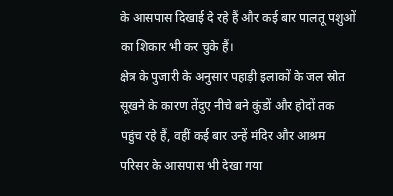के आसपास दिखाई दे रहे हैं और कई बार पालतू पशुओं का शिकार भी कर चुके हैं।
क्षेत्र के पुजारी के अनुसार पहाड़ी इलाकों के जल स्रोत सूखने के कारण तेंदुए नीचे बने कुंडों और होदों तक पहुंच रहे हैं, वहीं कई बार उन्हें मंदिर और आश्रम परिसर के आसपास भी देखा गया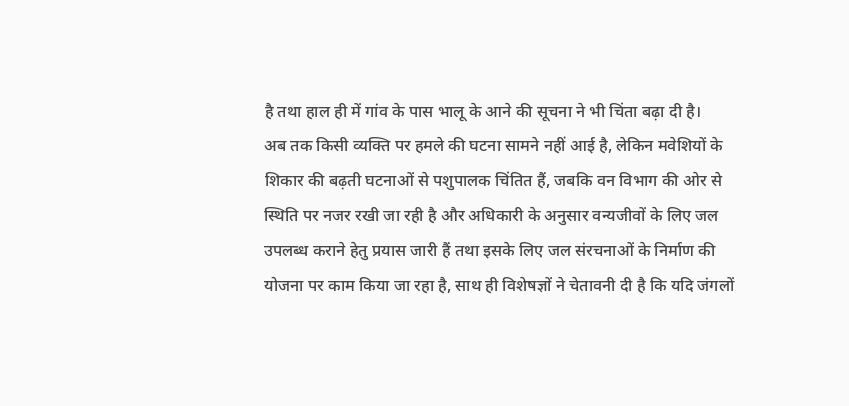है तथा हाल ही में गांव के पास भालू के आने की सूचना ने भी चिंता बढ़ा दी है।
अब तक किसी व्यक्ति पर हमले की घटना सामने नहीं आई है, लेकिन मवेशियों के शिकार की बढ़ती घटनाओं से पशुपालक चिंतित हैं, जबकि वन विभाग की ओर से स्थिति पर नजर रखी जा रही है और अधिकारी के अनुसार वन्यजीवों के लिए जल उपलब्ध कराने हेतु प्रयास जारी हैं तथा इसके लिए जल संरचनाओं के निर्माण की योजना पर काम किया जा रहा है, साथ ही विशेषज्ञों ने चेतावनी दी है कि यदि जंगलों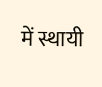में स्थायी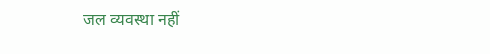जल व्यवस्था नहीं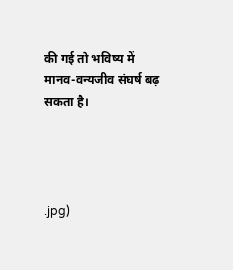की गई तो भविष्य में मानव-वन्यजीव संघर्ष बढ़ सकता है।




.jpg)